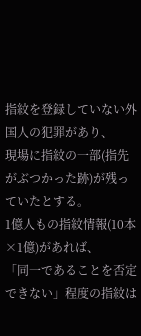指紋を登録していない外国人の犯罪があり、
現場に指紋の一部(指先がぶつかった跡)が残っていたとする。
1億人もの指紋情報(10本×1億)があれば、
「同一であることを否定できない」程度の指紋は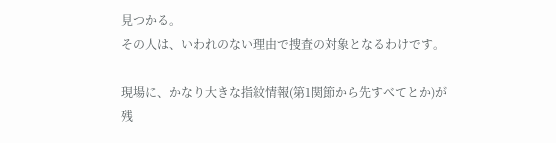見つかる。
その人は、いわれのない理由で捜査の対象となるわけです。

現場に、かなり大きな指紋情報(第1関節から先すべてとか)が
残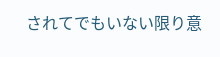されてでもいない限り意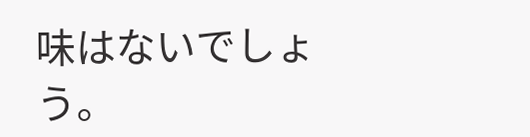味はないでしょう。